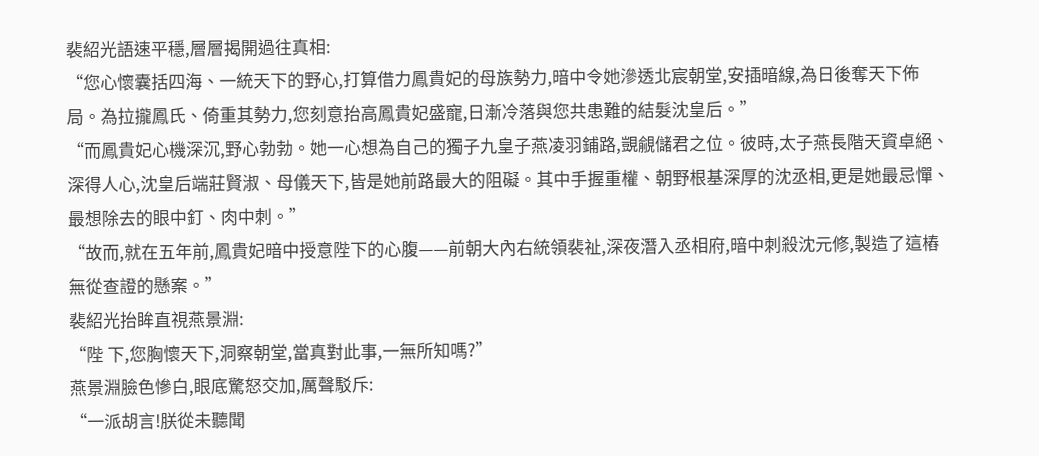裴紹光語速平穩,層層揭開過往真相:
“您心懷囊括四海、一統天下的野心,打算借力鳳貴妃的母族勢力,暗中令她滲透北宸朝堂,安插暗線,為日後奪天下佈局。為拉攏鳳氏、倚重其勢力,您刻意抬高鳳貴妃盛寵,日漸冷落與您共患難的結髮沈皇后。”
“而鳳貴妃心機深沉,野心勃勃。她一心想為自己的獨子九皇子燕凌羽鋪路,覬覦儲君之位。彼時,太子燕長階天資卓絕、深得人心,沈皇后端莊賢淑、母儀天下,皆是她前路最大的阻礙。其中手握重權、朝野根基深厚的沈丞相,更是她最忌憚、最想除去的眼中釘、肉中刺。”
“故而,就在五年前,鳳貴妃暗中授意陛下的心腹——前朝大內右統領裴祉,深夜潛入丞相府,暗中刺殺沈元修,製造了這樁無從查證的懸案。”
裴紹光抬眸直視燕景淵:
“陛 下,您胸懷天下,洞察朝堂,當真對此事,一無所知嗎?”
燕景淵臉色慘白,眼底驚怒交加,厲聲駁斥:
“一派胡言!朕從未聽聞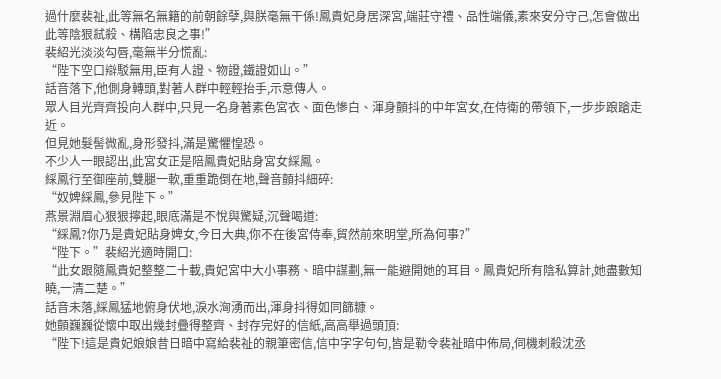過什麼裴祉,此等無名無籍的前朝餘孽,與朕毫無干係!鳳貴妃身居深宮,端莊守禮、品性端儀,素來安分守己,怎會做出此等陰狠弒殺、構陷忠良之事!”
裴紹光淡淡勾唇,毫無半分慌亂:
“陛下空口辯駁無用,臣有人證、物證,鐵證如山。”
話音落下,他側身轉頭,對著人群中輕輕抬手,示意傳人。
眾人目光齊齊投向人群中,只見一名身著素色宮衣、面色慘白、渾身顫抖的中年宮女,在侍衛的帶領下,一步步踉蹌走近。
但見她髮髻微亂,身形發抖,滿是驚懼惶恐。
不少人一眼認出,此宮女正是陪鳳貴妃貼身宮女綵鳳。
綵鳳行至御座前,雙腿一軟,重重跪倒在地,聲音顫抖細碎:
“奴婢綵鳳,參見陛下。”
燕景淵眉心狠狠擰起,眼底滿是不悅與驚疑,沉聲喝道:
“綵鳳?你乃是貴妃貼身婢女,今日大典,你不在後宮侍奉,貿然前來明堂,所為何事?”
“陛下。”裴紹光適時開口:
“此女跟隨鳳貴妃整整二十載,貴妃宮中大小事務、暗中謀劃,無一能避開她的耳目。鳳貴妃所有陰私算計,她盡數知曉,一清二楚。”
話音未落,綵鳳猛地俯身伏地,淚水洶湧而出,渾身抖得如同篩糠。
她顫巍巍從懷中取出幾封疊得整齊、封存完好的信紙,高高舉過頭頂:
“陛下!這是貴妃娘娘昔日暗中寫給裴祉的親筆密信,信中字字句句,皆是勒令裴祉暗中佈局,伺機刺殺沈丞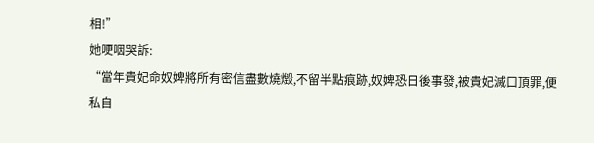相!”
她哽咽哭訴:
“當年貴妃命奴婢將所有密信盡數燒燬,不留半點痕跡,奴婢恐日後事發,被貴妃滅口頂罪,便私自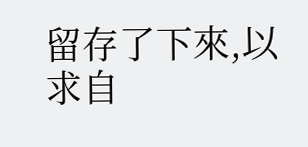留存了下來,以求自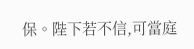保。陛下若不信,可當庭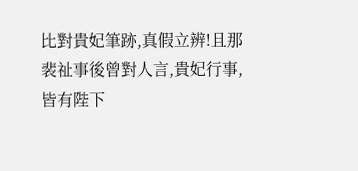比對貴妃筆跡,真假立辨!且那裴祉事後曾對人言,貴妃行事,皆有陛下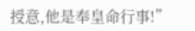授意,他是奉皇命行事!”